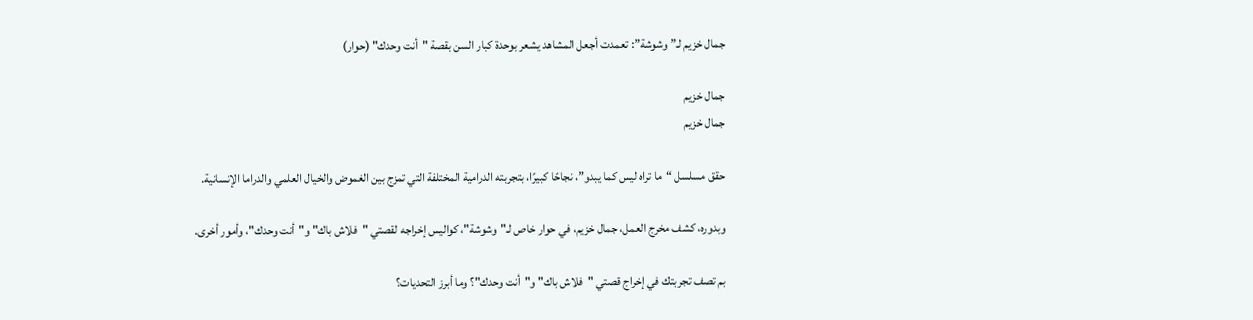جمال خزيم لـ”وشوشة”: تعمدت أجعل المشاهد يشعر بوحدة كبار السن بقصة "أنت وحدك" (حوار)

جمال خزيم
جمال خزيم

حقق مسلسل “ما تراه ليس كما يبدو”، نجاحًا كبيرًا، بتجربته الدرامية المختلفة التي تمزج بين الغموض والخيال العلمي والدراما الإنسانية.

وبدوره، كشف مخرج العمل، جمال خزيم، في حوار خاص لـ"وشوشة"، كواليس إخراجه لقصتي "فلاش باك" و"أنت وحدك"، وأمور أخرى.

بم تصف تجربتك في إخراج قصتي "فلاش باك" و"أنت وحدك"؟ وما أبرز التحديات؟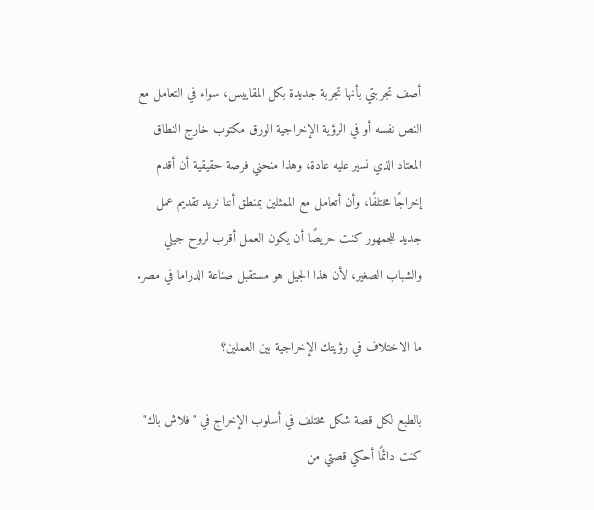أصف تجربتي بأنها تجربة جديدة بكل المقاييس، سواء في التعامل مع النص نفسه أو في الرؤية الإخراجية الورق مكتوب خارج النطاق المعتاد الذي نسير عليه عادة، وهذا منحني فرصة حقيقية أن أقدم إخراجًا مختلفًا، وأن أتعامل مع الممثلين بمنطق أننا نريد تقديم عمل جديد للجمهور كنت حريصًا أن يكون العمل أقرب لروح جيلي والشباب الصغير، لأن هذا الجيل هو مستقبل صناعة الدراما في مصر.

ما الاختلاف في رؤيتك الإخراجية بين العملين؟

بالطبع لكل قصة شكل مختلف في أسلوب الإخراج في "فلاش باك" كنت دائمًا أحكي قصتي من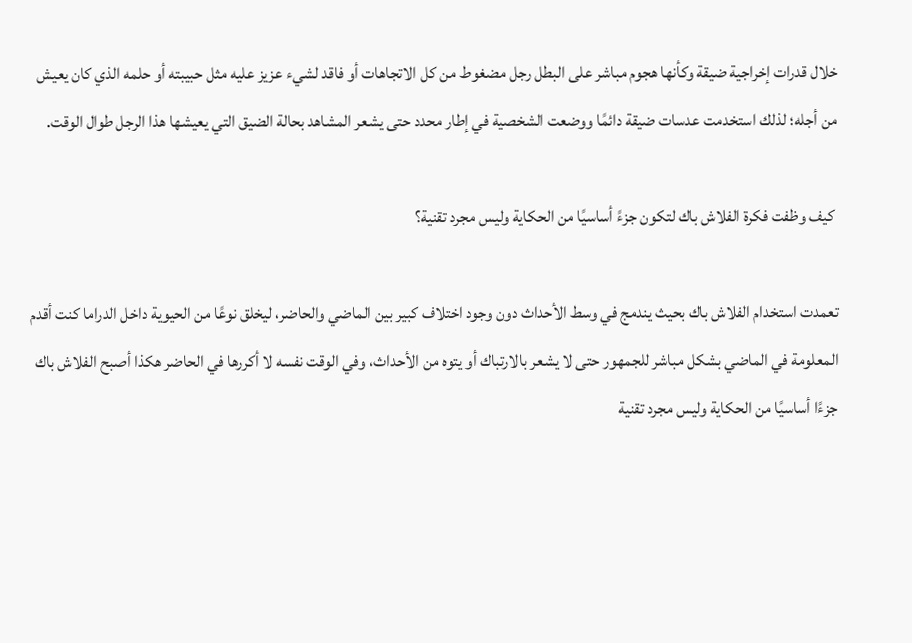خلال قدرات إخراجية ضيقة وكأنها هجوم مباشر على البطل رجل مضغوط من كل الاتجاهات أو فاقد لشيء عزيز عليه مثل حبيبته أو حلمه الذي كان يعيش من أجله؛ لذلك استخدمت عدسات ضيقة دائمًا ووضعت الشخصية في إطار محدد حتى يشعر المشاهد بحالة الضيق التي يعيشها هذا الرجل طوال الوقت.

 كيف وظفت فكرة الفلاش باك لتكون جزءً أساسيًا من الحكاية وليس مجرد تقنية؟

تعمدت استخدام الفلاش باك بحيث يندمج في وسط الأحداث دون وجود اختلاف كبير بين الماضي والحاضر، ليخلق نوعًا من الحيوية داخل الدراما كنت أقدم المعلومة في الماضي بشكل مباشر للجمهور حتى لا يشعر بالارتباك أو يتوه من الأحداث، وفي الوقت نفسه لا أكررها في الحاضر هكذا أصبح الفلاش باك جزءًا أساسيًا من الحكاية وليس مجرد تقنية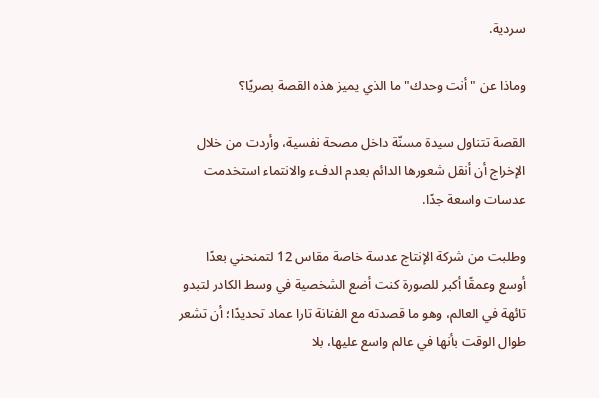سردية.

وماذا عن "أنت وحدك" ما الذي يميز هذه القصة بصريًا؟

القصة تتناول سيدة مسنّة داخل مصحة نفسية، وأردت من خلال الإخراج أن أنقل شعورها الدائم بعدم الدفء والانتماء استخدمت عدسات واسعة جدًا.

وطلبت من شركة الإنتاج عدسة خاصة مقاس 12 لتمنحني بعدًا أوسع وعمقًا أكبر للصورة كنت أضع الشخصية في وسط الكادر لتبدو تائهة في العالم، وهو ما قصدته مع الفنانة تارا عماد تحديدًا؛ أن تشعر طوال الوقت بأنها في عالم واسع عليها، بلا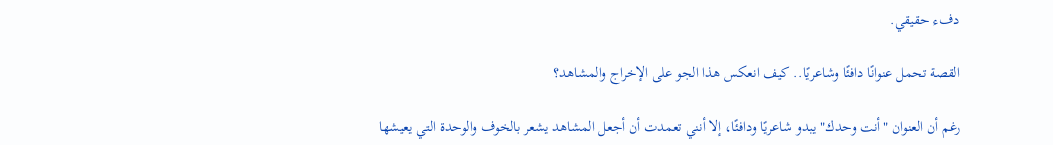دفء حقيقي.

القصة تحمل عنوانًا دافئًا وشاعريًا.. كيف انعكس هذا الجو على الإخراج والمشاهد؟

رغم أن العنوان "أنت وحدك" يبدو شاعريًا ودافئًا، إلا أنني تعمدت أن أجعل المشاهد يشعر بالخوف والوحدة التي يعيشها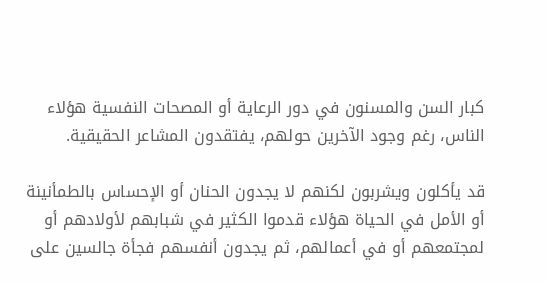كبار السن والمسنون في دور الرعاية أو المصحات النفسية هؤلاء الناس، رغم وجود الآخرين حولهم، يفتقدون المشاعر الحقيقية.

قد يأكلون ويشربون لكنهم لا يجدون الحنان أو الإحساس بالطمأنينة أو الأمل في الحياة هؤلاء قدموا الكثير في شبابهم لأولادهم أو لمجتمعهم أو في أعمالهم، ثم يجدون أنفسهم فجأة جالسين على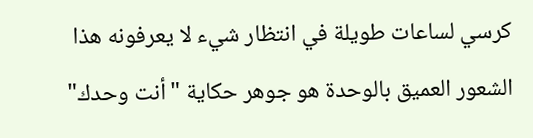كرسي لساعات طويلة في انتظار شيء لا يعرفونه هذا الشعور العميق بالوحدة هو جوهر حكاية "أنت وحدك"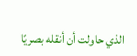الذي حاولت أن أنقله بصريًا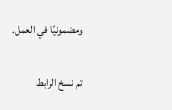ومضمونيًا في العمل.

تم نسخ الرابط